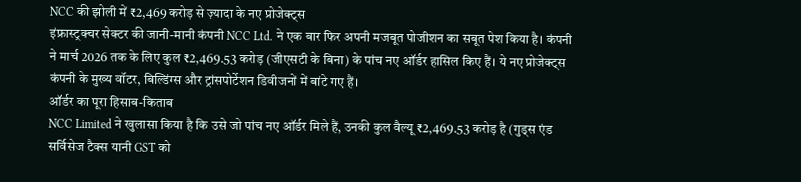NCC की झोली में ₹2,469 करोड़ से ज़्यादा के नए प्रोजेक्ट्स
इंफ्रास्ट्रक्चर सेक्टर की जानी-मानी कंपनी NCC Ltd. ने एक बार फिर अपनी मजबूत पोजीशन का सबूत पेश किया है। कंपनी ने मार्च 2026 तक के लिए कुल ₹2,469.53 करोड़ (जीएसटी के बिना) के पांच नए ऑर्डर हासिल किए हैं। ये नए प्रोजेक्ट्स कंपनी के मुख्य वॉटर, बिल्डिंग्स और ट्रांसपोर्टेशन डिवीजनों में बांटे गए हैं।
ऑर्डर का पूरा हिसाब-किताब
NCC Limited ने खुलासा किया है कि उसे जो पांच नए ऑर्डर मिले हैं, उनकी कुल वैल्यू ₹2,469.53 करोड़ है (गुड्स एंड सर्विसेज टैक्स यानी GST को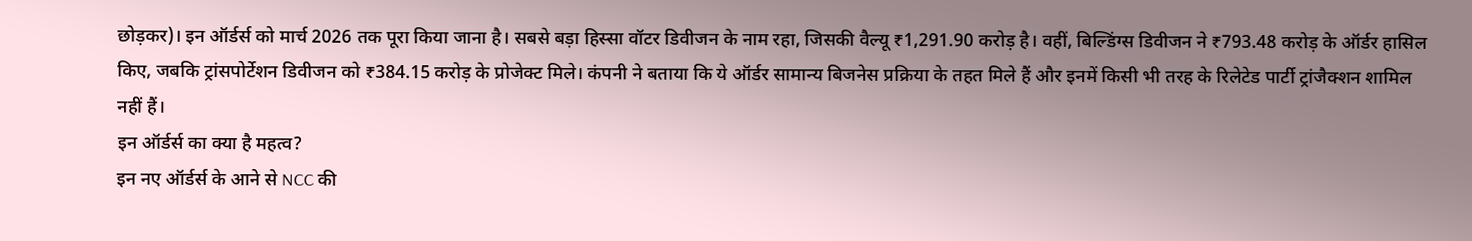छोड़कर)। इन ऑर्डर्स को मार्च 2026 तक पूरा किया जाना है। सबसे बड़ा हिस्सा वॉटर डिवीजन के नाम रहा, जिसकी वैल्यू ₹1,291.90 करोड़ है। वहीं, बिल्डिंग्स डिवीजन ने ₹793.48 करोड़ के ऑर्डर हासिल किए, जबकि ट्रांसपोर्टेशन डिवीजन को ₹384.15 करोड़ के प्रोजेक्ट मिले। कंपनी ने बताया कि ये ऑर्डर सामान्य बिजनेस प्रक्रिया के तहत मिले हैं और इनमें किसी भी तरह के रिलेटेड पार्टी ट्रांजैक्शन शामिल नहीं हैं।
इन ऑर्डर्स का क्या है महत्व?
इन नए ऑर्डर्स के आने से NCC की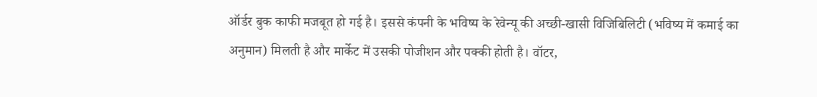ऑर्डर बुक काफी मजबूत हो गई है। इससे कंपनी के भविष्य के रेवेन्यू की अच्छी-खासी विजिबिलिटी (भविष्य में कमाई का अनुमान) मिलती है और मार्केट में उसकी पोजीशन और पक्की होती है। वॉटर,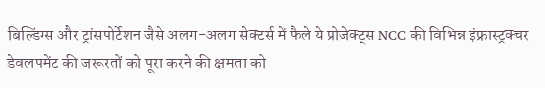बिल्डिंग्स और ट्रांसपोर्टेशन जैसे अलग-अलग सेक्टर्स में फैले ये प्रोजेक्ट्स NCC की विभिन्न इंफ्रास्ट्रक्चर डेवलपमेंट की जरूरतों को पूरा करने की क्षमता को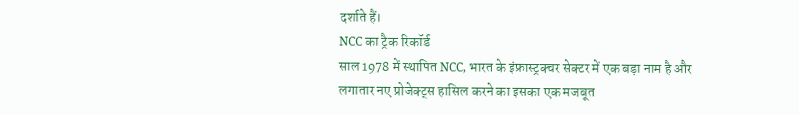दर्शाते हैं।
NCC का ट्रैक रिकॉर्ड
साल 1978 में स्थापित NCC, भारत के इंफ्रास्ट्रक्चर सेक्टर में एक बड़ा नाम है और लगातार नए प्रोजेक्ट्स हासिल करने का इसका एक मजबूत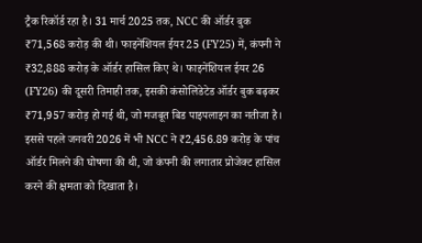ट्रैक रिकॉर्ड रहा है। 31 मार्च 2025 तक, NCC की ऑर्डर बुक ₹71,568 करोड़ की थी। फाइनेंशियल ईयर 25 (FY25) में, कंपनी ने ₹32,888 करोड़ के ऑर्डर हासिल किए थे। फाइनेंशियल ईयर 26 (FY26) की दूसरी तिमाही तक, इसकी कंसोलिडेटेड ऑर्डर बुक बढ़कर ₹71,957 करोड़ हो गई थी, जो मजबूत बिड पाइपलाइन का नतीजा है। इससे पहले जनवरी 2026 में भी NCC ने ₹2,456.89 करोड़ के पांच ऑर्डर मिलने की घोषणा की थी, जो कंपनी की लगातार प्रोजेक्ट हासिल करने की क्षमता को दिखाता है।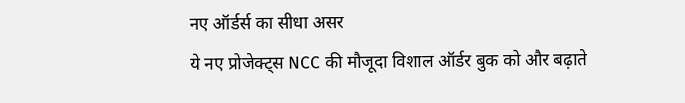नए ऑर्डर्स का सीधा असर
ये नए प्रोजेक्ट्स NCC की मौजूदा विशाल ऑर्डर बुक को और बढ़ाते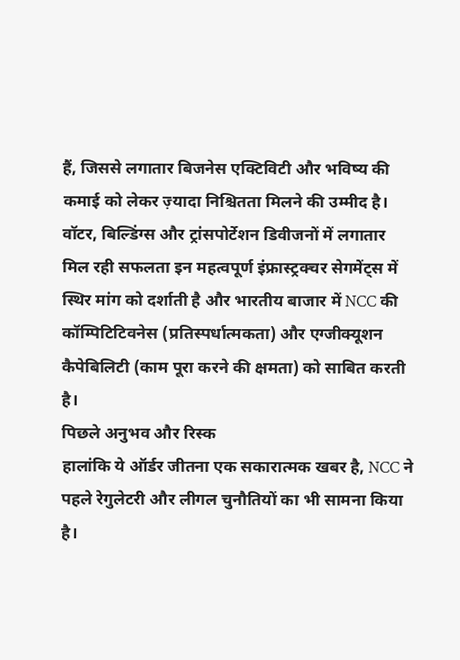हैं, जिससे लगातार बिजनेस एक्टिविटी और भविष्य की कमाई को लेकर ज़्यादा निश्चितता मिलने की उम्मीद है। वॉटर, बिल्डिंग्स और ट्रांसपोर्टेशन डिवीजनों में लगातार मिल रही सफलता इन महत्वपूर्ण इंफ्रास्ट्रक्चर सेगमेंट्स में स्थिर मांग को दर्शाती है और भारतीय बाजार में NCC की कॉम्पिटिटिवनेस (प्रतिस्पर्धात्मकता) और एग्जीक्यूशन कैपेबिलिटी (काम पूरा करने की क्षमता) को साबित करती है।
पिछले अनुभव और रिस्क
हालांकि ये ऑर्डर जीतना एक सकारात्मक खबर है, NCC ने पहले रेगुलेटरी और लीगल चुनौतियों का भी सामना किया है।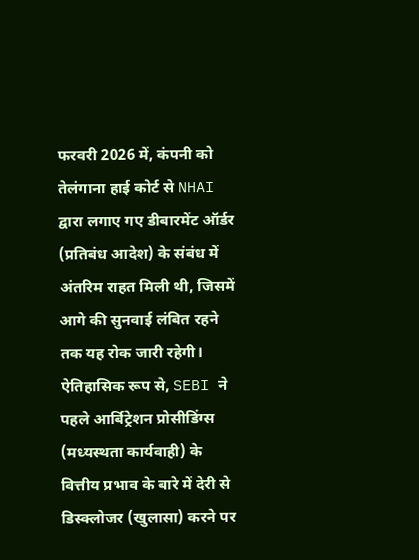फरवरी 2026 में, कंपनी को तेलंगाना हाई कोर्ट से NHAI द्वारा लगाए गए डीबारमेंट ऑर्डर (प्रतिबंध आदेश) के संबंध में अंतरिम राहत मिली थी, जिसमें आगे की सुनवाई लंबित रहने तक यह रोक जारी रहेगी। ऐतिहासिक रूप से, SEBI ने पहले आर्बिट्रेशन प्रोसीडिंग्स (मध्यस्थता कार्यवाही) के वित्तीय प्रभाव के बारे में देरी से डिस्क्लोजर (खुलासा) करने पर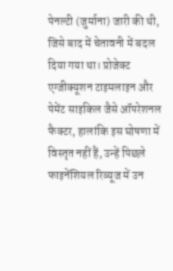पेनल्टी (जुर्माना) जारी की थी, जिसे बाद में चेतावनी में बदल दिया गया था। प्रोजेक्ट एग्जीक्यूशन टाइमलाइन और पेमेंट साइकिल जैसे ऑपरेशनल फैक्टर, हालांकि इस घोषणा में विस्तृत नहीं हैं, उन्हें पिछले फाइनेंशियल रिव्यूज में उन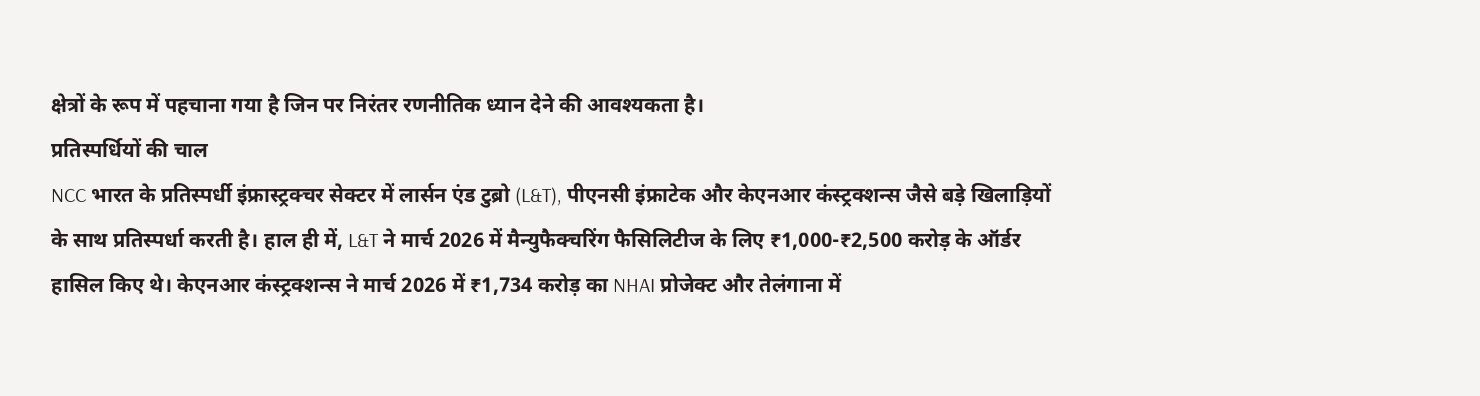क्षेत्रों के रूप में पहचाना गया है जिन पर निरंतर रणनीतिक ध्यान देने की आवश्यकता है।
प्रतिस्पर्धियों की चाल
NCC भारत के प्रतिस्पर्धी इंफ्रास्ट्रक्चर सेक्टर में लार्सन एंड टुब्रो (L&T), पीएनसी इंफ्राटेक और केएनआर कंस्ट्रक्शन्स जैसे बड़े खिलाड़ियों के साथ प्रतिस्पर्धा करती है। हाल ही में, L&T ने मार्च 2026 में मैन्युफैक्चरिंग फैसिलिटीज के लिए ₹1,000-₹2,500 करोड़ के ऑर्डर हासिल किए थे। केएनआर कंस्ट्रक्शन्स ने मार्च 2026 में ₹1,734 करोड़ का NHAI प्रोजेक्ट और तेलंगाना में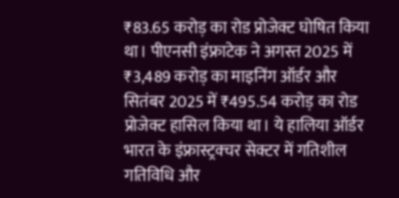₹83.65 करोड़ का रोड प्रोजेक्ट घोषित किया था। पीएनसी इंफ्राटेक ने अगस्त 2025 में ₹3,489 करोड़ का माइनिंग ऑर्डर और सितंबर 2025 में ₹495.54 करोड़ का रोड प्रोजेक्ट हासिल किया था। ये हालिया ऑर्डर भारत के इंफ्रास्ट्रक्चर सेक्टर में गतिशील गतिविधि और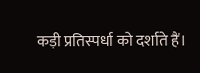कड़ी प्रतिस्पर्धा को दर्शाते हैं।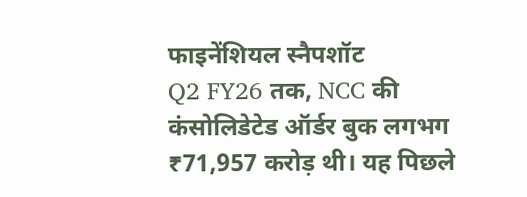फाइनेंशियल स्नैपशॉट
Q2 FY26 तक, NCC की कंसोलिडेटेड ऑर्डर बुक लगभग ₹71,957 करोड़ थी। यह पिछले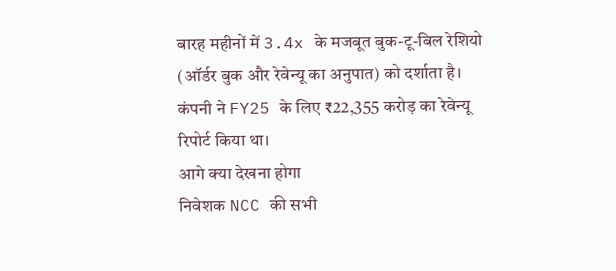बारह महीनों में 3.4x के मजबूत बुक-टू-बिल रेशियो (ऑर्डर बुक और रेवेन्यू का अनुपात) को दर्शाता है। कंपनी ने FY25 के लिए ₹22,355 करोड़ का रेवेन्यू रिपोर्ट किया था।
आगे क्या देखना होगा
निवेशक NCC की सभी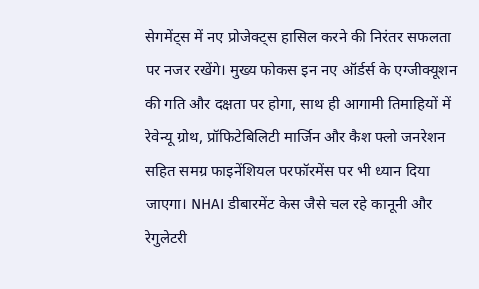सेगमेंट्स में नए प्रोजेक्ट्स हासिल करने की निरंतर सफलता पर नजर रखेंगे। मुख्य फोकस इन नए ऑर्डर्स के एग्जीक्यूशन की गति और दक्षता पर होगा, साथ ही आगामी तिमाहियों में रेवेन्यू ग्रोथ, प्रॉफिटेबिलिटी मार्जिन और कैश फ्लो जनरेशन सहित समग्र फाइनेंशियल परफॉरमेंस पर भी ध्यान दिया जाएगा। NHAI डीबारमेंट केस जैसे चल रहे कानूनी और रेगुलेटरी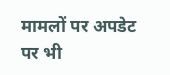मामलों पर अपडेट पर भी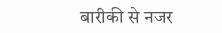बारीकी से नजर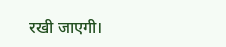रखी जाएगी।